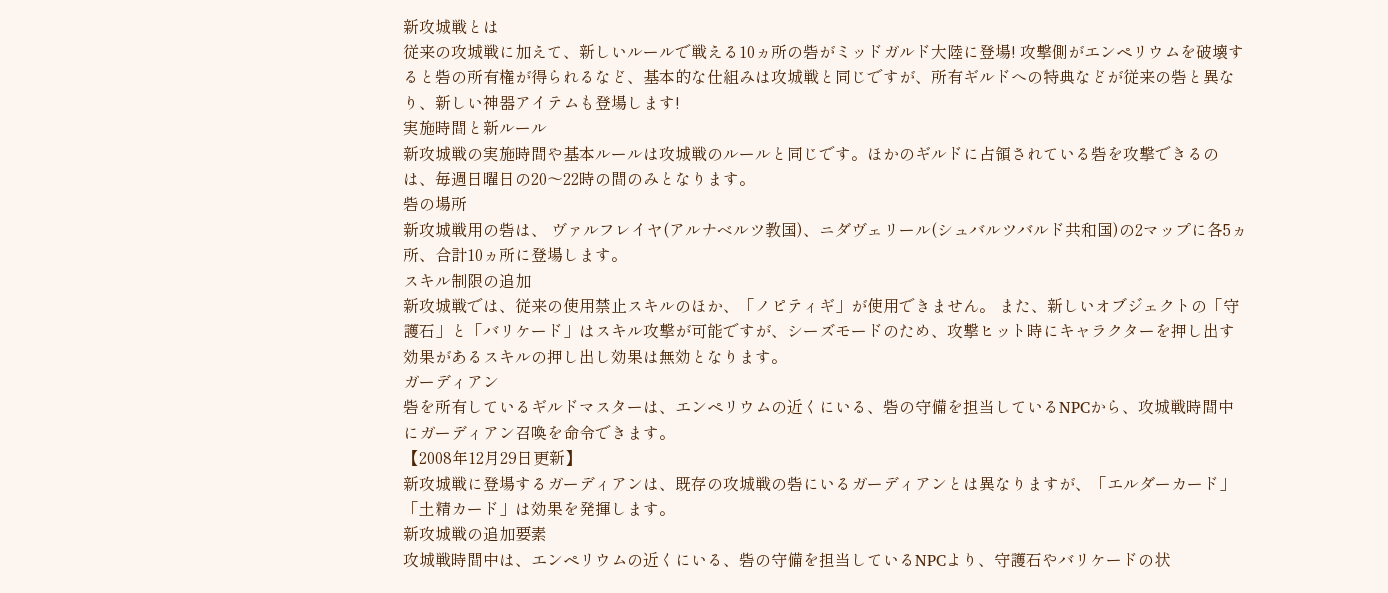新攻城戦とは
従来の攻城戦に加えて、新しいルールで戦える10ヵ所の砦がミッドガルド大陸に登場! 攻撃側がエンペリウムを破壊すると砦の所有権が得られるなど、基本的な仕組みは攻城戦と同じですが、所有ギルドへの特典などが従来の砦と異なり、新しい神器アイテムも登場します!
実施時間と新ルール
新攻城戦の実施時間や基本ルールは攻城戦のルールと同じです。ほかのギルドに占領されている砦を攻撃できるのは、毎週日曜日の20〜22時の間のみとなります。
砦の場所
新攻城戦用の砦は、 ヴァルフレイヤ(アルナベルツ教国)、ニダヴェリール(シュバルツバルド共和国)の2マップに各5ヵ所、合計10ヵ所に登場します。
スキル制限の追加
新攻城戦では、従来の使用禁止スキルのほか、「ノピティギ」が使用できません。 また、新しいオブジェクトの「守護石」と「バリケード」はスキル攻撃が可能ですが、シーズモードのため、攻撃ヒット時にキャラクターを押し出す効果があるスキルの押し出し効果は無効となります。
ガーディアン
砦を所有しているギルドマスターは、エンペリウムの近くにいる、砦の守備を担当しているNPCから、攻城戦時間中にガーディアン召喚を命令できます。
【2008年12月29日更新】
新攻城戦に登場するガーディアンは、既存の攻城戦の砦にいるガーディアンとは異なりますが、「エルダーカード」「土精カード」は効果を発揮します。
新攻城戦の追加要素
攻城戦時間中は、エンペリウムの近くにいる、砦の守備を担当しているNPCより、守護石やバリケードの状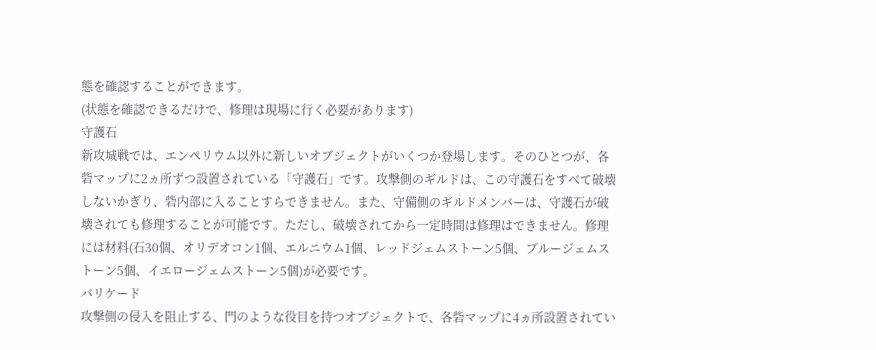態を確認することができます。
(状態を確認できるだけで、修理は現場に行く必要があります)
守護石
新攻城戦では、エンペリウム以外に新しいオブジェクトがいくつか登場します。そのひとつが、各砦マップに2ヵ所ずつ設置されている「守護石」です。攻撃側のギルドは、この守護石をすべて破壊しないかぎり、砦内部に入ることすらできません。また、守備側のギルドメンバーは、守護石が破壊されても修理することが可能です。ただし、破壊されてから一定時間は修理はできません。修理には材料(石30個、オリデオコン1個、エルニウム1個、レッドジェムストーン5個、ブルージェムストーン5個、イエロージェムストーン5個)が必要です。
バリケード
攻撃側の侵入を阻止する、門のような役目を持つオブジェクトで、各砦マップに4ヵ所設置されてい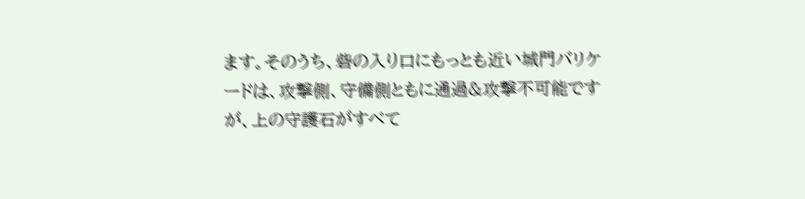ます。そのうち、砦の入り口にもっとも近い城門バリケードは、攻撃側、守備側ともに通過&攻撃不可能ですが、上の守護石がすべて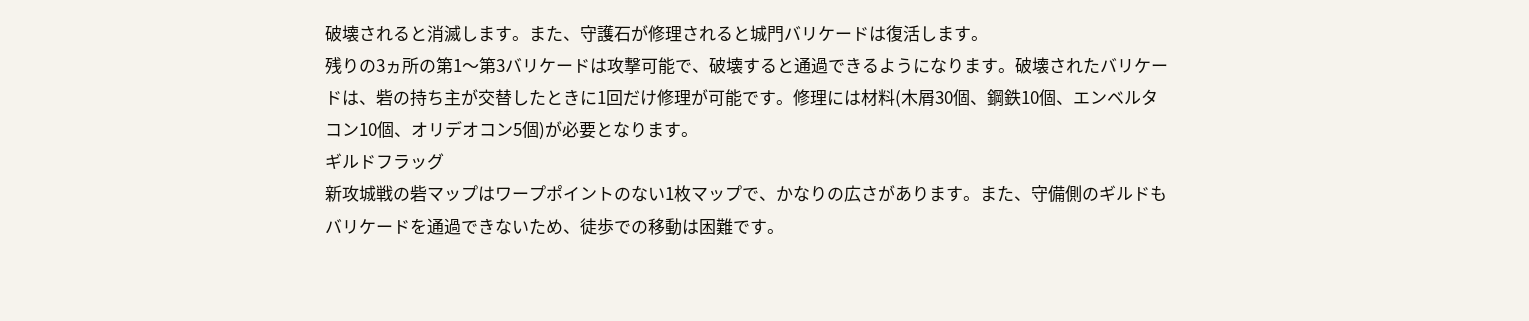破壊されると消滅します。また、守護石が修理されると城門バリケードは復活します。
残りの3ヵ所の第1〜第3バリケードは攻撃可能で、破壊すると通過できるようになります。破壊されたバリケードは、砦の持ち主が交替したときに1回だけ修理が可能です。修理には材料(木屑30個、鋼鉄10個、エンベルタコン10個、オリデオコン5個)が必要となります。
ギルドフラッグ
新攻城戦の砦マップはワープポイントのない1枚マップで、かなりの広さがあります。また、守備側のギルドもバリケードを通過できないため、徒歩での移動は困難です。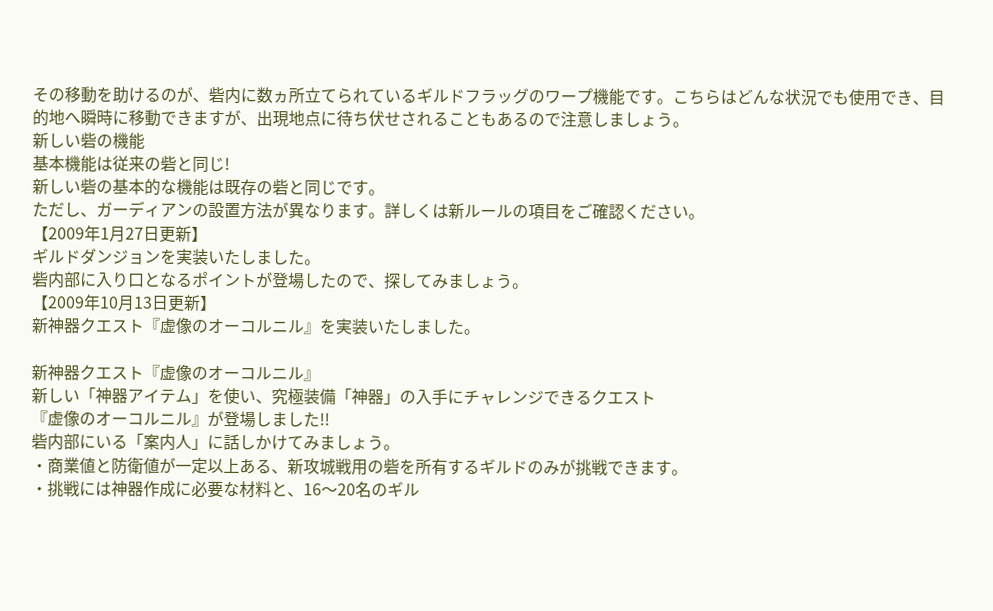その移動を助けるのが、砦内に数ヵ所立てられているギルドフラッグのワープ機能です。こちらはどんな状況でも使用でき、目的地へ瞬時に移動できますが、出現地点に待ち伏せされることもあるので注意しましょう。
新しい砦の機能
基本機能は従来の砦と同じ!
新しい砦の基本的な機能は既存の砦と同じです。
ただし、ガーディアンの設置方法が異なります。詳しくは新ルールの項目をご確認ください。
【2009年1月27日更新】
ギルドダンジョンを実装いたしました。
砦内部に入り口となるポイントが登場したので、探してみましょう。
【2009年10月13日更新】
新神器クエスト『虚像のオーコルニル』を実装いたしました。

新神器クエスト『虚像のオーコルニル』
新しい「神器アイテム」を使い、究極装備「神器」の入手にチャレンジできるクエスト
『虚像のオーコルニル』が登場しました!!
砦内部にいる「案内人」に話しかけてみましょう。
・商業値と防衛値が一定以上ある、新攻城戦用の砦を所有するギルドのみが挑戦できます。
・挑戦には神器作成に必要な材料と、16〜20名のギル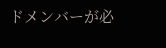ドメンバーが必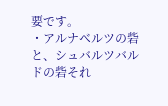要です。
・アルナベルツの砦と、シュバルツバルドの砦それ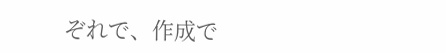ぞれで、作成で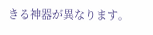きる神器が異なります。